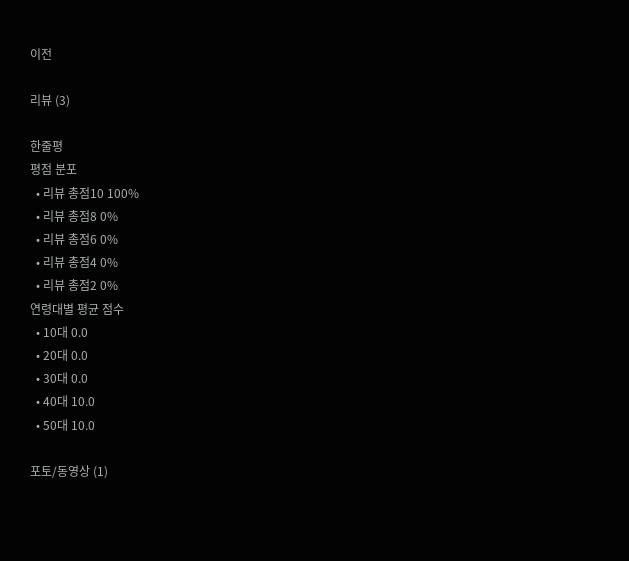이전

리뷰 (3)

한줄평
평점 분포
  • 리뷰 총점10 100%
  • 리뷰 총점8 0%
  • 리뷰 총점6 0%
  • 리뷰 총점4 0%
  • 리뷰 총점2 0%
연령대별 평균 점수
  • 10대 0.0
  • 20대 0.0
  • 30대 0.0
  • 40대 10.0
  • 50대 10.0

포토/동영상 (1)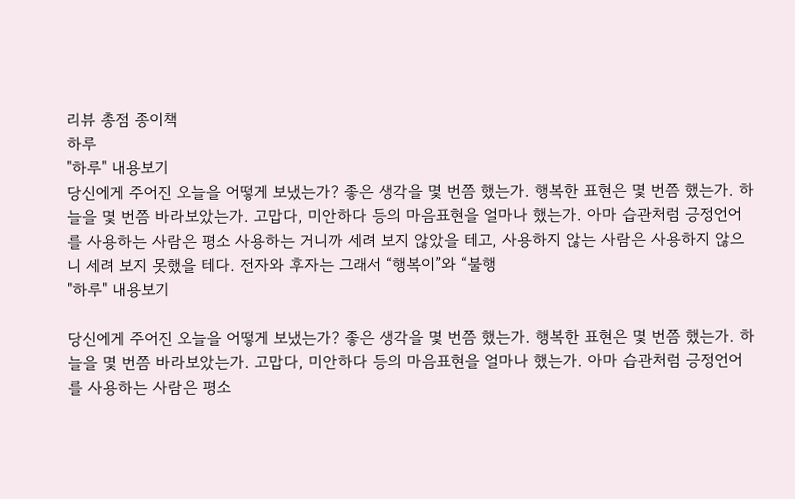리뷰 총점 종이책
하루
"하루" 내용보기
당신에게 주어진 오늘을 어떻게 보냈는가? 좋은 생각을 몇 번쯤 했는가. 행복한 표현은 몇 번쯤 했는가. 하늘을 몇 번쯤 바라보았는가. 고맙다, 미안하다 등의 마음표현을 얼마나 했는가. 아마 습관처럼 긍정언어를 사용하는 사람은 평소 사용하는 거니까 세려 보지 않았을 테고, 사용하지 않는 사람은 사용하지 않으니 세려 보지 못했을 테다. 전자와 후자는 그래서 “행복이”와 “불행
"하루" 내용보기

당신에게 주어진 오늘을 어떻게 보냈는가? 좋은 생각을 몇 번쯤 했는가. 행복한 표현은 몇 번쯤 했는가. 하늘을 몇 번쯤 바라보았는가. 고맙다, 미안하다 등의 마음표현을 얼마나 했는가. 아마 습관처럼 긍정언어를 사용하는 사람은 평소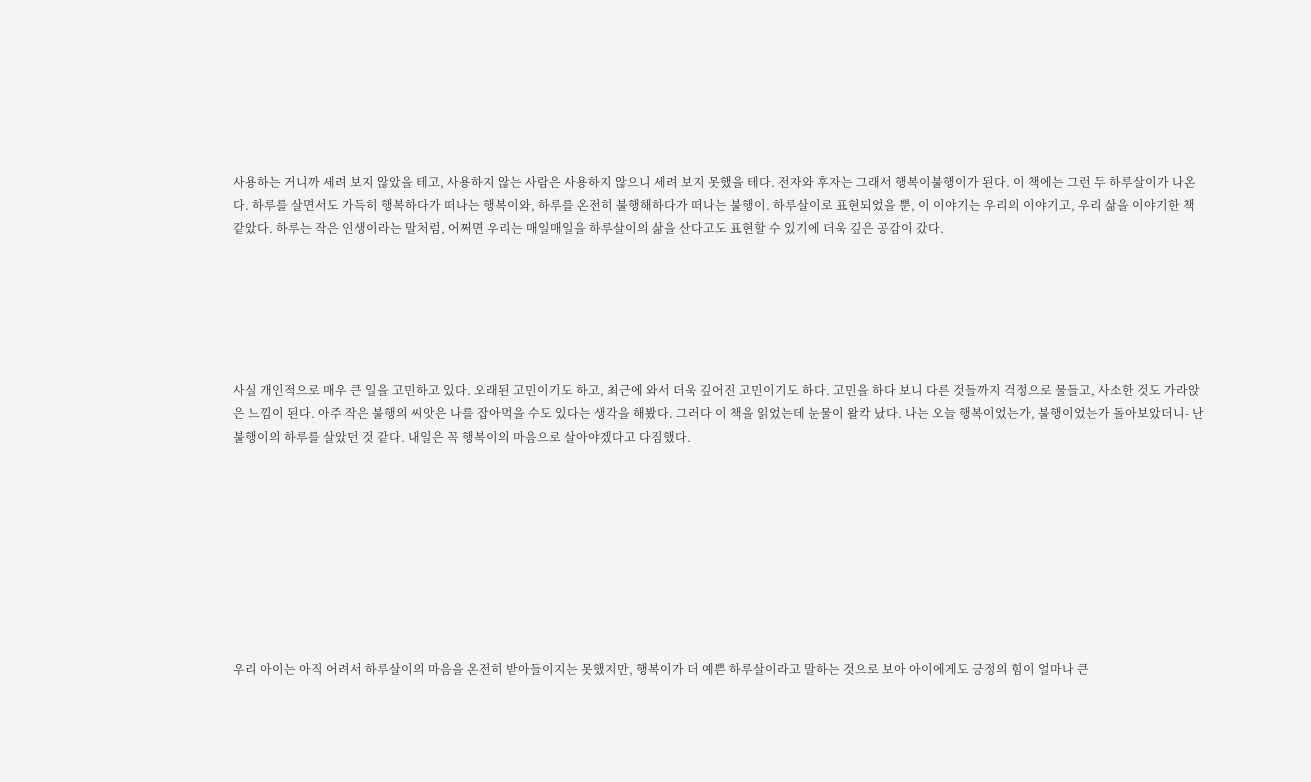사용하는 거니까 세려 보지 않았을 테고, 사용하지 않는 사람은 사용하지 않으니 세려 보지 못했을 테다. 전자와 후자는 그래서 행복이불행이가 된다. 이 책에는 그런 두 하루살이가 나온다. 하루를 살면서도 가득히 행복하다가 떠나는 행복이와, 하루를 온전히 불행해하다가 떠나는 불행이. 하루살이로 표현되었을 뿐, 이 이야기는 우리의 이야기고, 우리 삶을 이야기한 책 같았다. 하루는 작은 인생이라는 말처럼, 어쩌면 우리는 매일매일을 하루살이의 삶을 산다고도 표현할 수 있기에 더욱 깊은 공감이 갔다.






사실 개인적으로 매우 큰 일을 고민하고 있다. 오래된 고민이기도 하고, 최근에 와서 더욱 깊어진 고민이기도 하다. 고민을 하다 보니 다른 것들까지 걱정으로 물들고, 사소한 것도 가라앉은 느낌이 된다. 아주 작은 불행의 씨앗은 나를 잡아먹을 수도 있다는 생각을 해봤다. 그러다 이 책을 읽었는데 눈물이 왈칵 났다. 나는 오늘 행복이었는가, 불행이었는가 돌아보았더니- 난 불행이의 하루를 살았던 것 같다. 내일은 꼭 행복이의 마음으로 살아야겠다고 다짐했다.









우리 아이는 아직 어려서 하루살이의 마음을 온전히 받아들이지는 못했지만, 행복이가 더 예쁜 하루살이라고 말하는 것으로 보아 아이에게도 긍정의 힘이 얼마나 큰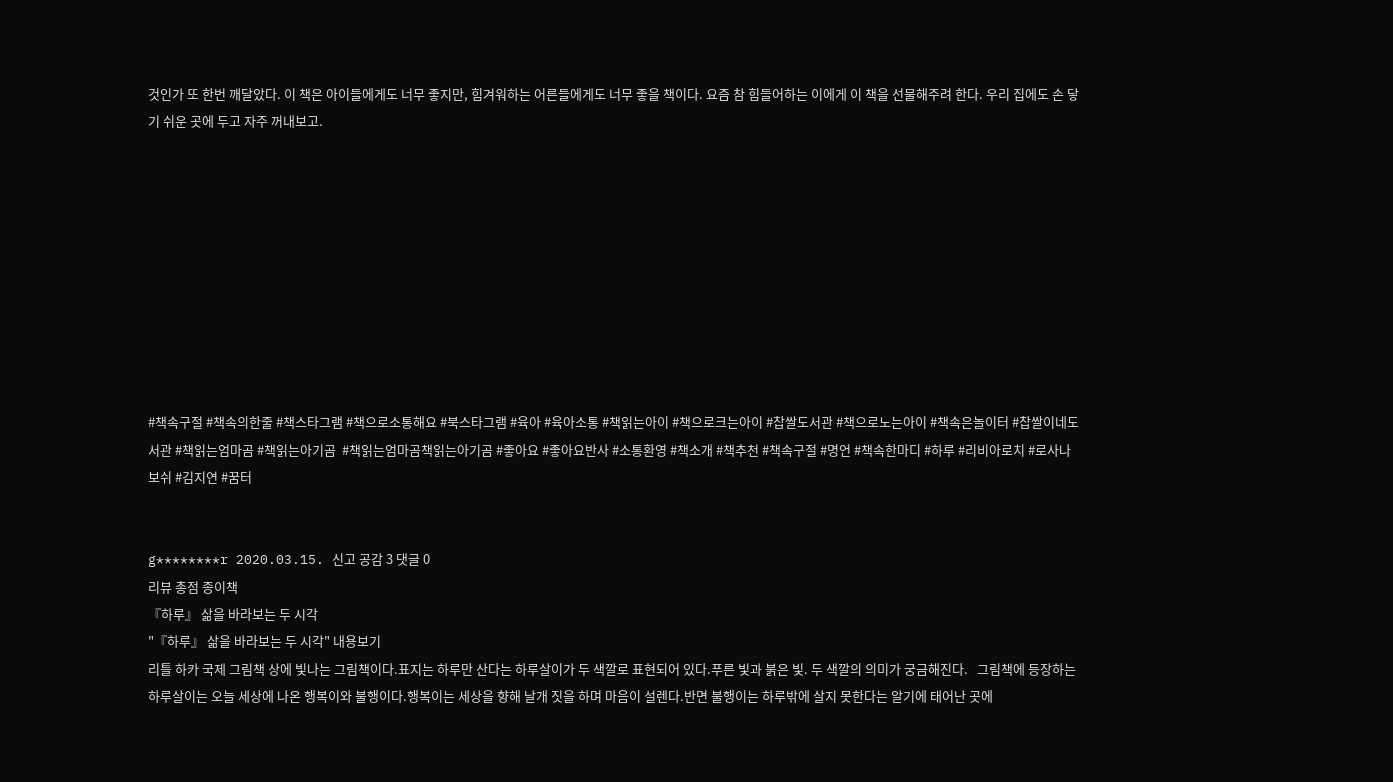것인가 또 한번 깨달았다. 이 책은 아이들에게도 너무 좋지만, 힘겨워하는 어른들에게도 너무 좋을 책이다. 요즘 참 힘들어하는 이에게 이 책을 선물해주려 한다. 우리 집에도 손 닿기 쉬운 곳에 두고 자주 꺼내보고.










#책속구절 #책속의한줄 #책스타그램 #책으로소통해요 #북스타그램 #육아 #육아소통 #책읽는아이 #책으로크는아이 #찹쌀도서관 #책으로노는아이 #책속은놀이터 #찹쌀이네도서관 #책읽는엄마곰 #책읽는아기곰  #책읽는엄마곰책읽는아기곰 #좋아요 #좋아요반사 #소통환영 #책소개 #책추천 #책속구절 #명언 #책속한마디 #하루 #리비아로치 #로사나보쉬 #김지연 #꿈터


g********r 2020.03.15. 신고 공감 3 댓글 0
리뷰 총점 종이책
『하루』 삶을 바라보는 두 시각
"『하루』 삶을 바라보는 두 시각" 내용보기
리틀 하카 국제 그림책 상에 빛나는 그림책이다.표지는 하루만 산다는 하루살이가 두 색깔로 표현되어 있다.푸른 빛과 붉은 빛. 두 색깔의 의미가 궁금해진다.   그림책에 등장하는 하루살이는 오늘 세상에 나온 행복이와 불행이다.행복이는 세상을 향해 날개 짓을 하며 마음이 설렌다.반면 불행이는 하루밖에 살지 못한다는 알기에 태어난 곳에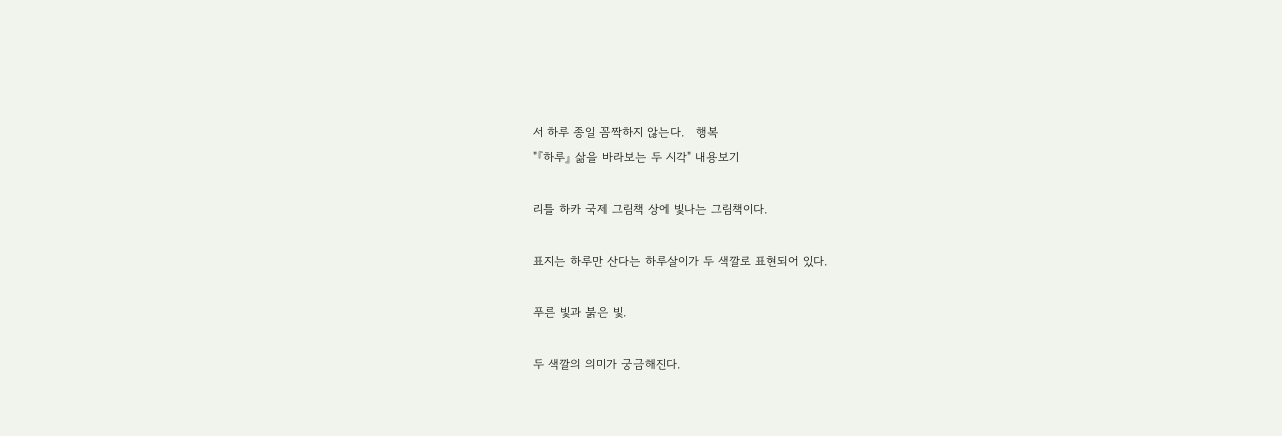서 하루 종일 꼼짝하지 않는다.   행복
"『하루』 삶을 바라보는 두 시각" 내용보기

리틀 하카 국제 그림책 상에 빛나는 그림책이다.

표지는 하루만 산다는 하루살이가 두 색깔로 표현되어 있다.

푸른 빛과 붉은 빛.

두 색깔의 의미가 궁금해진다.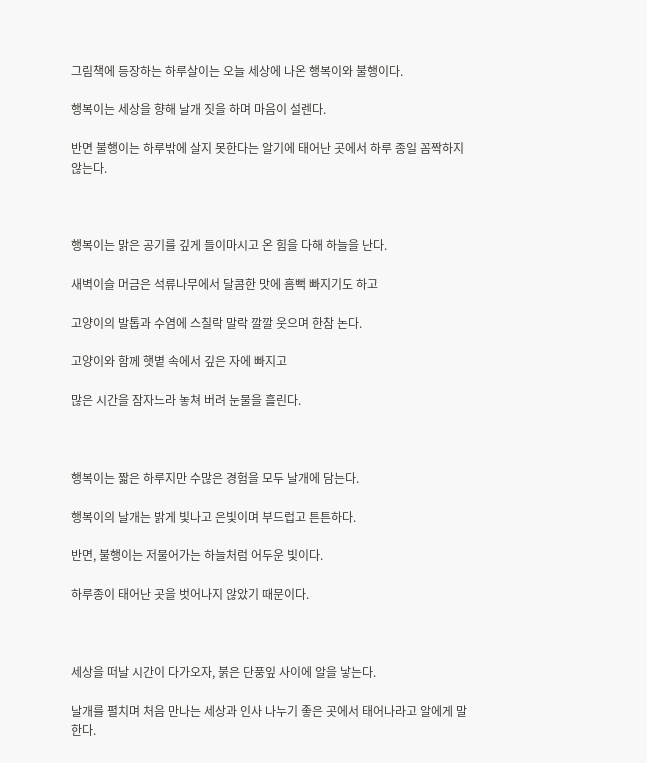그림책에 등장하는 하루살이는 오늘 세상에 나온 행복이와 불행이다.

행복이는 세상을 향해 날개 짓을 하며 마음이 설렌다.

반면 불행이는 하루밖에 살지 못한다는 알기에 태어난 곳에서 하루 종일 꼼짝하지 않는다.



행복이는 맑은 공기를 깊게 들이마시고 온 힘을 다해 하늘을 난다.

새벽이슬 머금은 석류나무에서 달콤한 맛에 흠뻑 빠지기도 하고

고양이의 발톱과 수염에 스칠락 말락 깔깔 웃으며 한참 논다.

고양이와 함께 햇볕 속에서 깊은 자에 빠지고

많은 시간을 잠자느라 놓쳐 버려 눈물을 흘린다.



행복이는 짧은 하루지만 수많은 경험을 모두 날개에 담는다.

행복이의 날개는 밝게 빛나고 은빛이며 부드럽고 튼튼하다.

반면, 불행이는 저물어가는 하늘처럼 어두운 빛이다.

하루종이 태어난 곳을 벗어나지 않았기 때문이다.



세상을 떠날 시간이 다가오자, 붉은 단풍잎 사이에 알을 낳는다.

날개를 펼치며 처음 만나는 세상과 인사 나누기 좋은 곳에서 태어나라고 알에게 말한다.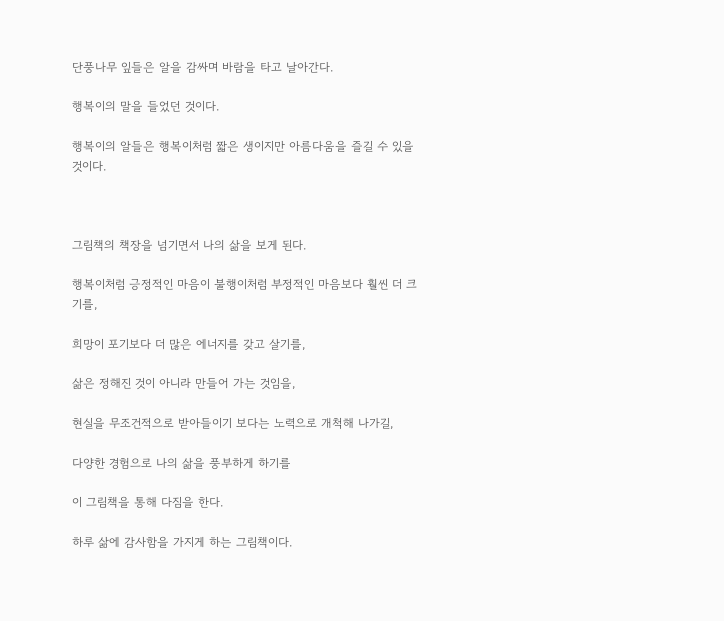단풍나무 잎들은 알을 감싸며 바람을 타고 날아간다.

행복이의 말을 들었던 것이다.

행복이의 알들은 행복이처럼 짧은 생이지만 아름다움을 즐길 수 있을 것이다.



그림책의 책장을 넘기면서 나의 삶을 보게 된다.

행복이처럼 긍정적인 마음이 불행이처럼 부정적인 마음보다 훨씬 더 크기를,

희망이 포기보다 더 많은 에너지를 갖고 살기를,

삶은 정해진 것이 아니라 만들어 가는 것임을,

현실을 무조건적으로 받아들이기 보다는 노력으로 개척해 나가길,

다양한 경험으로 나의 삶을 풍부하게 하기를

이 그림책을 통해 다짐을 한다.

하루 삶에 감사함을 가지게 하는 그림책이다.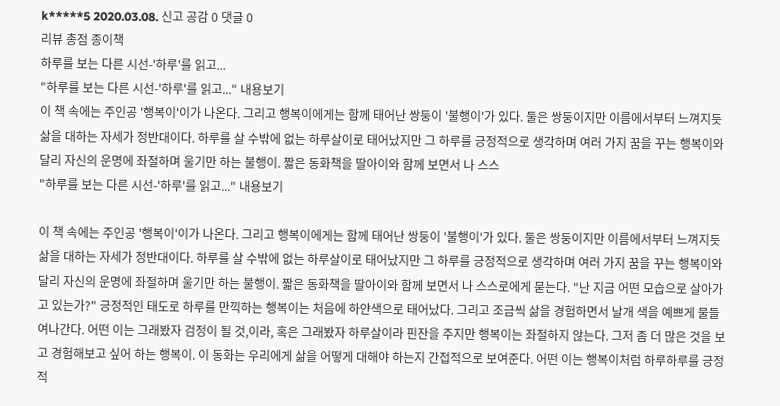k*****5 2020.03.08. 신고 공감 0 댓글 0
리뷰 총점 종이책
하루를 보는 다른 시선-'하루'를 읽고...
"하루를 보는 다른 시선-'하루'를 읽고..." 내용보기
이 책 속에는 주인공 '행복이'이가 나온다. 그리고 행복이에게는 함께 태어난 쌍둥이 '불행이'가 있다. 둘은 쌍둥이지만 이름에서부터 느껴지듯 삶을 대하는 자세가 정반대이다. 하루를 살 수밖에 없는 하루살이로 태어났지만 그 하루를 긍정적으로 생각하며 여러 가지 꿈을 꾸는 행복이와 달리 자신의 운명에 좌절하며 울기만 하는 불행이. 짧은 동화책을 딸아이와 함께 보면서 나 스스
"하루를 보는 다른 시선-'하루'를 읽고..." 내용보기

이 책 속에는 주인공 '행복이'이가 나온다. 그리고 행복이에게는 함께 태어난 쌍둥이 '불행이'가 있다. 둘은 쌍둥이지만 이름에서부터 느껴지듯 삶을 대하는 자세가 정반대이다. 하루를 살 수밖에 없는 하루살이로 태어났지만 그 하루를 긍정적으로 생각하며 여러 가지 꿈을 꾸는 행복이와 달리 자신의 운명에 좌절하며 울기만 하는 불행이. 짧은 동화책을 딸아이와 함께 보면서 나 스스로에게 묻는다. "난 지금 어떤 모습으로 살아가고 있는가?" 긍정적인 태도로 하루를 만끽하는 행복이는 처음에 하얀색으로 태어났다. 그리고 조금씩 삶을 경험하면서 날개 색을 예쁘게 물들여나간다. 어떤 이는 그래봤자 검정이 될 것,이라, 혹은 그래봤자 하루살이라 핀잔을 주지만 행복이는 좌절하지 않는다. 그저 좀 더 많은 것을 보고 경험해보고 싶어 하는 행복이. 이 동화는 우리에게 삶을 어떻게 대해야 하는지 간접적으로 보여준다. 어떤 이는 행복이처럼 하루하루를 긍정적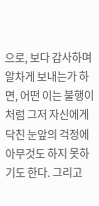으로, 보다 감사하며 알차게 보내는가 하면, 어떤 이는 불행이처럼 그저 자신에게 닥친 눈앞의 걱정에 아무것도 하지 못하기도 한다. 그리고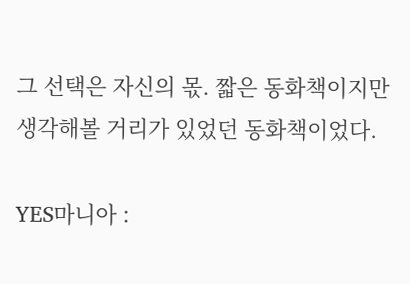그 선택은 자신의 몫. 짧은 동화책이지만 생각해볼 거리가 있었던 동화책이었다.

YES마니아 :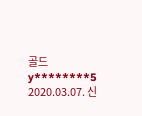골드 y********5 2020.03.07. 신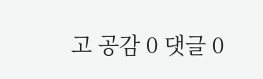고 공감 0 댓글 0